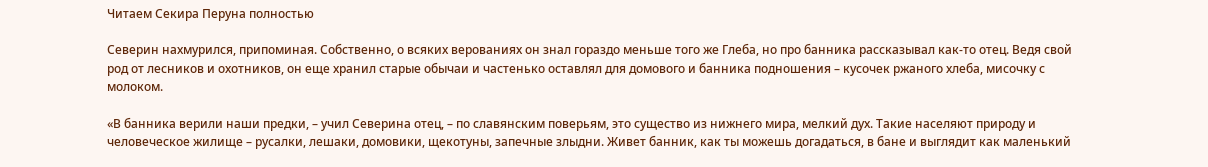Читаем Секира Перуна полностью

Северин нахмурился, припоминая. Собственно, о всяких верованиях он знал гораздо меньше того же Глеба, но про банника рассказывал как-то отец. Ведя свой род от лесников и охотников, он еще хранил старые обычаи и частенько оставлял для домового и банника подношения – кусочек ржаного хлеба, мисочку с молоком.

«В банника верили наши предки, – учил Северина отец, – по славянским поверьям, это существо из нижнего мира, мелкий дух. Такие населяют природу и человеческое жилище – русалки, лешаки, домовики, щекотуны, запечные злыдни. Живет банник, как ты можешь догадаться, в бане и выглядит как маленький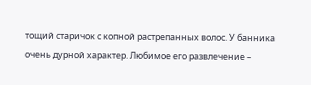тощий старичок с копной растрепанных волос. У банника очень дурной характер. Любимое его развлечение –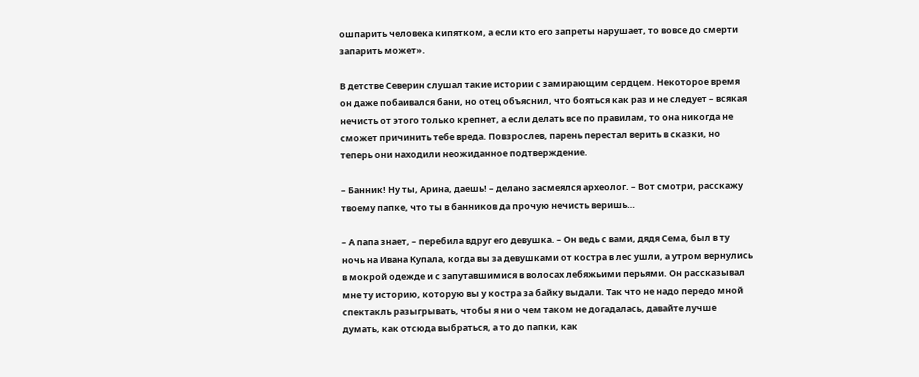ошпарить человека кипятком, а если кто его запреты нарушает, то вовсе до смерти запарить может».

В детстве Северин слушал такие истории с замирающим сердцем. Некоторое время он даже побаивался бани, но отец объяснил, что бояться как раз и не следует – всякая нечисть от этого только крепнет, а если делать все по правилам, то она никогда не сможет причинить тебе вреда. Повзрослев, парень перестал верить в сказки, но теперь они находили неожиданное подтверждение.

– Банник! Ну ты, Арина, даешь! – делано засмеялся археолог. – Вот смотри, расскажу твоему папке, что ты в банников да прочую нечисть веришь…

– А папа знает, – перебила вдруг его девушка. – Он ведь с вами, дядя Сема, был в ту ночь на Ивана Купала, когда вы за девушками от костра в лес ушли, а утром вернулись в мокрой одежде и с запутавшимися в волосах лебяжьими перьями. Он рассказывал мне ту историю, которую вы у костра за байку выдали. Так что не надо передо мной спектакль разыгрывать, чтобы я ни о чем таком не догадалась, давайте лучше думать, как отсюда выбраться, а то до папки, как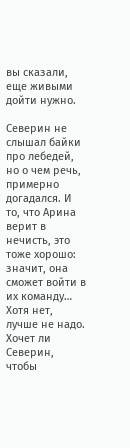вы сказали, еще живыми дойти нужно.

Северин не слышал байки про лебедей, но о чем речь, примерно догадался. И то, что Арина верит в нечисть, это тоже хорошо: значит, она сможет войти в их команду… Хотя нет, лучше не надо. Хочет ли Северин, чтобы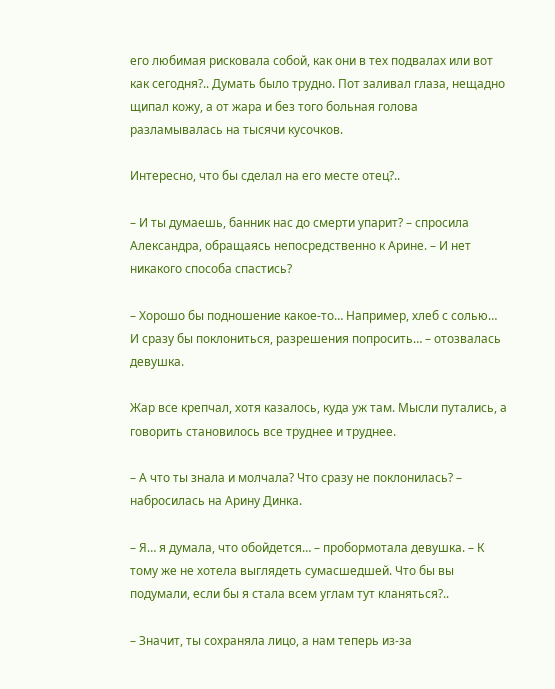его любимая рисковала собой, как они в тех подвалах или вот как сегодня?.. Думать было трудно. Пот заливал глаза, нещадно щипал кожу, а от жара и без того больная голова разламывалась на тысячи кусочков.

Интересно, что бы сделал на его месте отец?..

– И ты думаешь, банник нас до смерти упарит? – спросила Александра, обращаясь непосредственно к Арине. – И нет никакого способа спастись?

– Хорошо бы подношение какое-то… Например, хлеб с солью… И сразу бы поклониться, разрешения попросить… – отозвалась девушка.

Жар все крепчал, хотя казалось, куда уж там. Мысли путались, а говорить становилось все труднее и труднее.

– А что ты знала и молчала? Что сразу не поклонилась? – набросилась на Арину Динка.

– Я… я думала, что обойдется… – пробормотала девушка. – К тому же не хотела выглядеть сумасшедшей. Что бы вы подумали, если бы я стала всем углам тут кланяться?..

– Значит, ты сохраняла лицо, а нам теперь из-за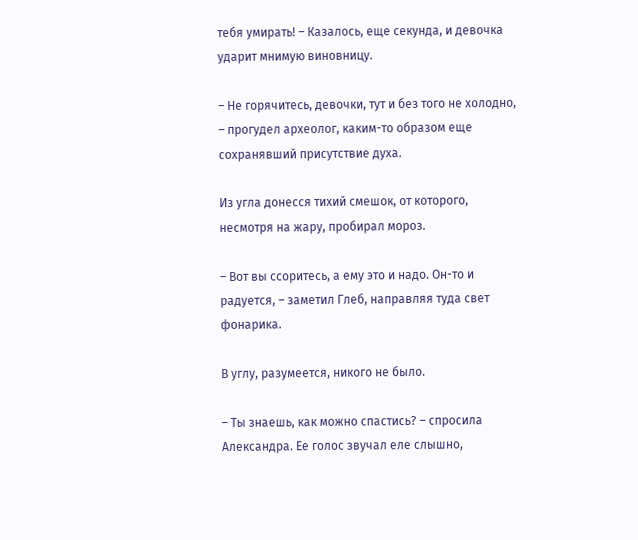тебя умирать! – Казалось, еще секунда, и девочка ударит мнимую виновницу.

– Не горячитесь, девочки, тут и без того не холодно, – прогудел археолог, каким-то образом еще сохранявший присутствие духа.

Из угла донесся тихий смешок, от которого, несмотря на жару, пробирал мороз.

– Вот вы ссоритесь, а ему это и надо. Он-то и радуется, – заметил Глеб, направляя туда свет фонарика.

В углу, разумеется, никого не было.

– Ты знаешь, как можно спастись? – спросила Александра. Ее голос звучал еле слышно,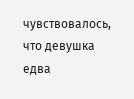чувствовалось, что девушка едва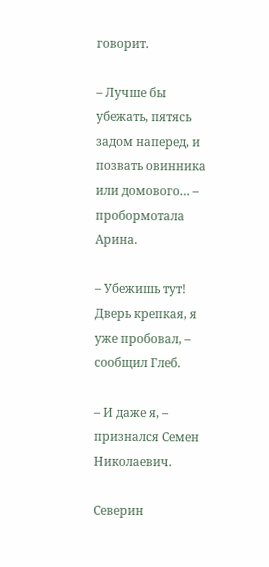говорит.

– Лучше бы убежать, пятясь задом наперед, и позвать овинника или домового… – пробормотала Арина.

– Убежишь тут! Дверь крепкая, я уже пробовал, – сообщил Глеб.

– И даже я, – признался Семен Николаевич.

Северин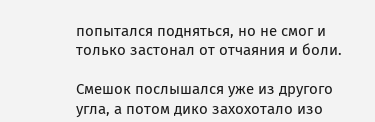попытался подняться, но не смог и только застонал от отчаяния и боли.

Смешок послышался уже из другого угла, а потом дико захохотало изо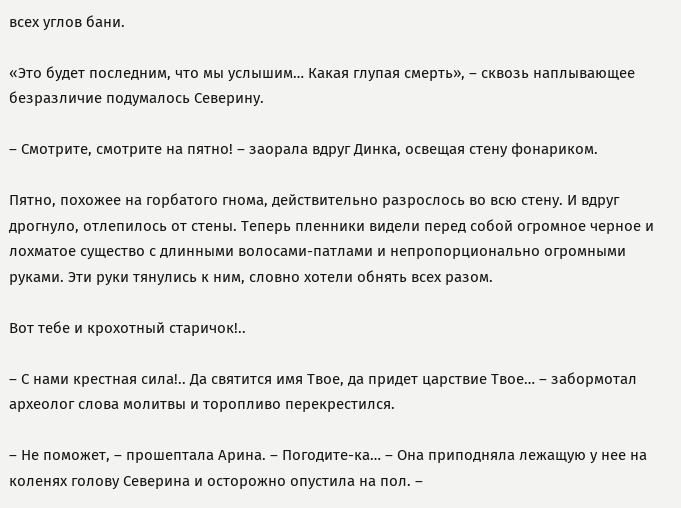всех углов бани.

«Это будет последним, что мы услышим… Какая глупая смерть», – сквозь наплывающее безразличие подумалось Северину.

– Смотрите, смотрите на пятно! – заорала вдруг Динка, освещая стену фонариком.

Пятно, похожее на горбатого гнома, действительно разрослось во всю стену. И вдруг дрогнуло, отлепилось от стены. Теперь пленники видели перед собой огромное черное и лохматое существо с длинными волосами-патлами и непропорционально огромными руками. Эти руки тянулись к ним, словно хотели обнять всех разом.

Вот тебе и крохотный старичок!..

– С нами крестная сила!.. Да святится имя Твое, да придет царствие Твое… – забормотал археолог слова молитвы и торопливо перекрестился.

– Не поможет, – прошептала Арина. – Погодите-ка… – Она приподняла лежащую у нее на коленях голову Северина и осторожно опустила на пол. –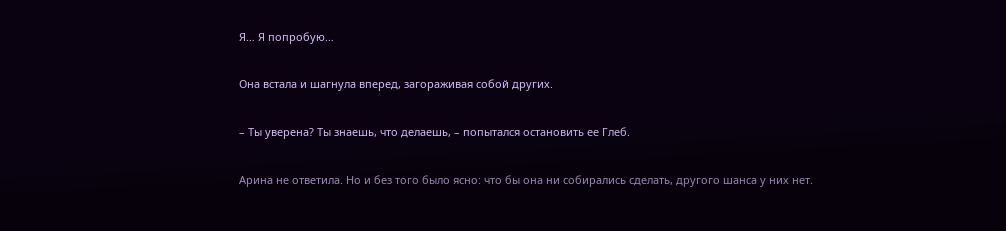Я… Я попробую…

Она встала и шагнула вперед, загораживая собой других.

– Ты уверена? Ты знаешь, что делаешь, – попытался остановить ее Глеб.

Арина не ответила. Но и без того было ясно: что бы она ни собирались сделать, другого шанса у них нет.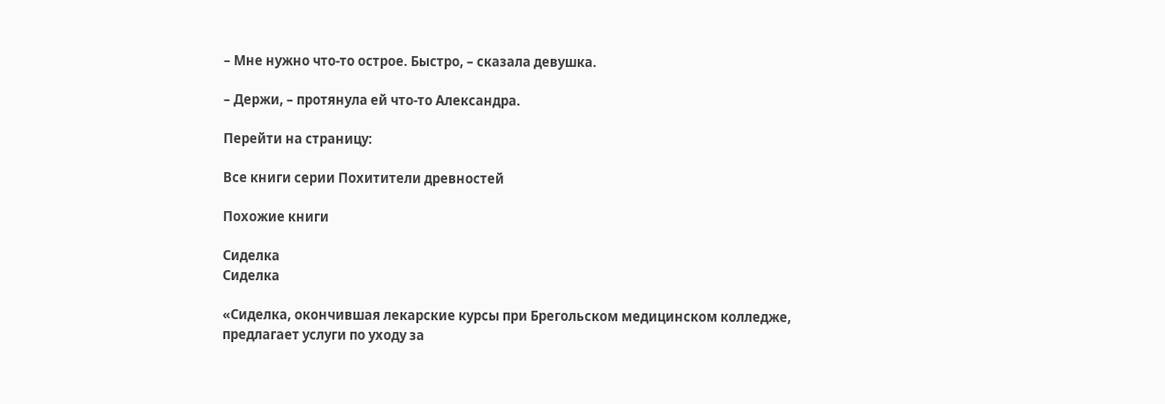– Мне нужно что-то острое. Быстро, – сказала девушка.

– Держи, – протянула ей что-то Александра.

Перейти на страницу:

Все книги серии Похитители древностей

Похожие книги

Сиделка
Сиделка

«Сиделка, окончившая лекарские курсы при Брегольском медицинском колледже, предлагает услуги по уходу за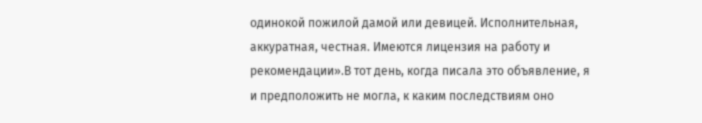одинокой пожилой дамой или девицей. Исполнительная, аккуратная, честная. Имеются лицензия на работу и рекомендации».В тот день, когда писала это объявление, я и предположить не могла, к каким последствиям оно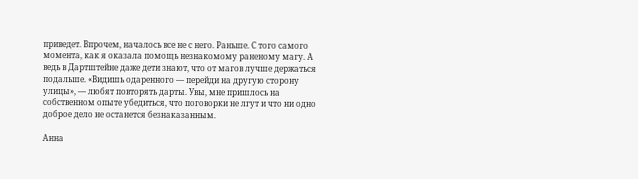приведет. Впрочем, началось все не с него. Раньше. С того самого момента, как я оказала помощь незнакомому раненому магу. А ведь в Дартштейне даже дети знают, что от магов лучше держаться подальше. «Видишь одаренного — перейди на другую сторону улицы», — любят повторять дарты. Увы, мне пришлось на собственном опыте убедиться, что поговорки не лгут и что ни одно доброе дело не останется безнаказанным.

Анна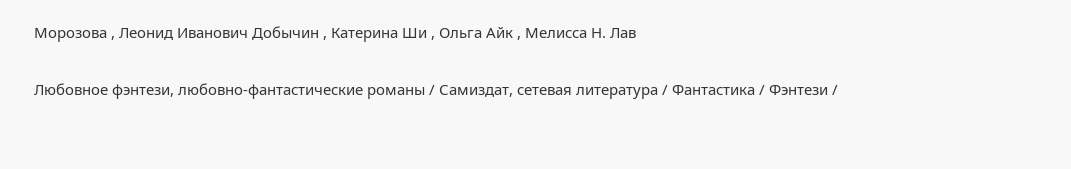Морозова , Леонид Иванович Добычин , Катерина Ши , Ольга Айк , Мелисса Н. Лав

Любовное фэнтези, любовно-фантастические романы / Самиздат, сетевая литература / Фантастика / Фэнтези /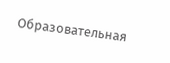Образовательная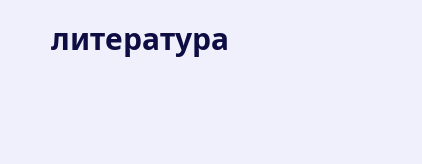литература